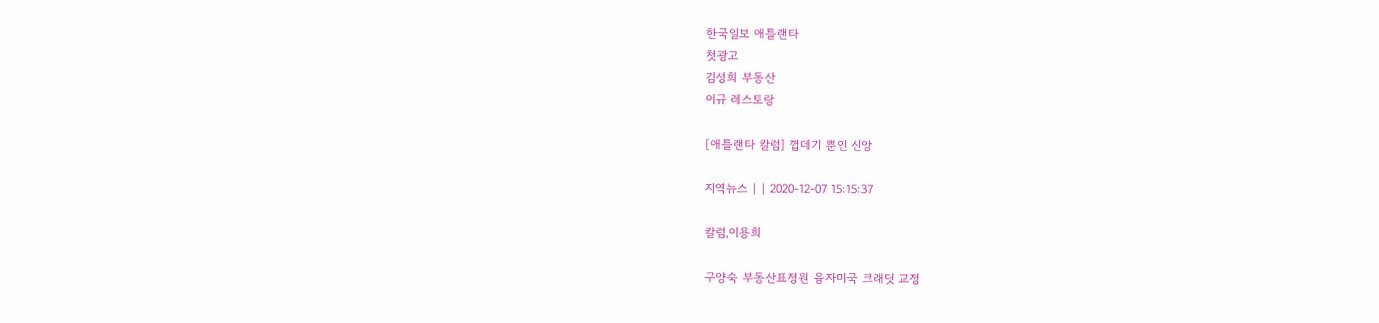한국일보 애틀랜타
첫광고
김성희 부동산
이규 레스토랑

[애틀랜타 칼럼] 껍데기 뿐인 신앙

지역뉴스 | | 2020-12-07 15:15:37

칼럼,이용희

구양숙 부동산표정원 융자미국 크래딧 교정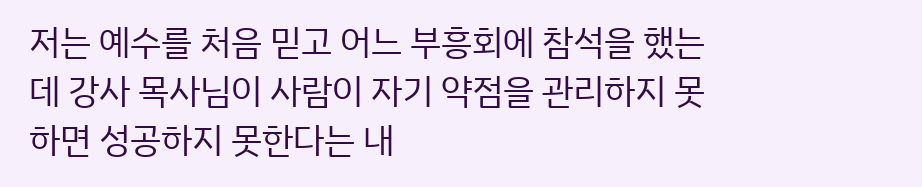저는 예수를 처음 믿고 어느 부흥회에 참석을 했는데 강사 목사님이 사람이 자기 약점을 관리하지 못하면 성공하지 못한다는 내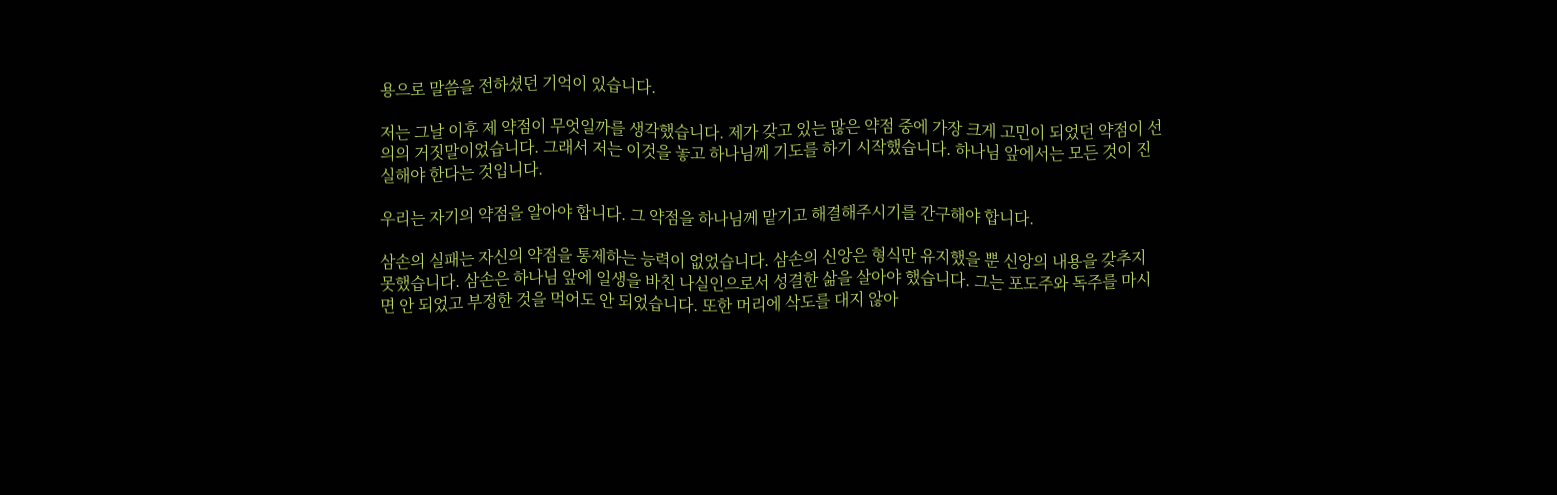용으로 말씀을 전하셨던 기억이 있습니다.

저는 그날 이후 제 약점이 무엇일까를 생각했습니다. 제가 갖고 있는 많은 약점 중에 가장 크게 고민이 되었던 약점이 선의의 거짓말이었습니다. 그래서 저는 이것을 놓고 하나님께 기도를 하기 시작했습니다. 하나님 앞에서는 모든 것이 진실해야 한다는 것입니다.

우리는 자기의 약점을 알아야 합니다. 그 약점을 하나님께 맡기고 해결해주시기를 간구해야 합니다.

삼손의 실패는 자신의 약점을 통제하는 능력이 없었습니다. 삼손의 신앙은 형식만 유지했을 뿐 신앙의 내용을 갖추지 못했습니다. 삼손은 하나님 앞에 일생을 바친 나실인으로서 성결한 삶을 살아야 했습니다. 그는 포도주와 독주를 마시면 안 되었고 부정한 것을 먹어도 안 되었습니다. 또한 머리에 삭도를 대지 않아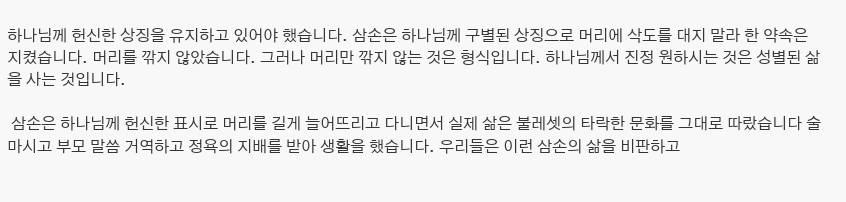하나님께 헌신한 상징을 유지하고 있어야 했습니다. 삼손은 하나님께 구별된 상징으로 머리에 삭도를 대지 말라 한 약속은 지켰습니다. 머리를 깎지 않았습니다. 그러나 머리만 깎지 않는 것은 형식입니다. 하나님께서 진정 원하시는 것은 성별된 삶을 사는 것입니다.

 삼손은 하나님께 헌신한 표시로 머리를 길게 늘어뜨리고 다니면서 실제 삶은 불레셋의 타락한 문화를 그대로 따랐습니다 술 마시고 부모 말씀 거역하고 정욕의 지배를 받아 생활을 했습니다. 우리들은 이런 삼손의 삶을 비판하고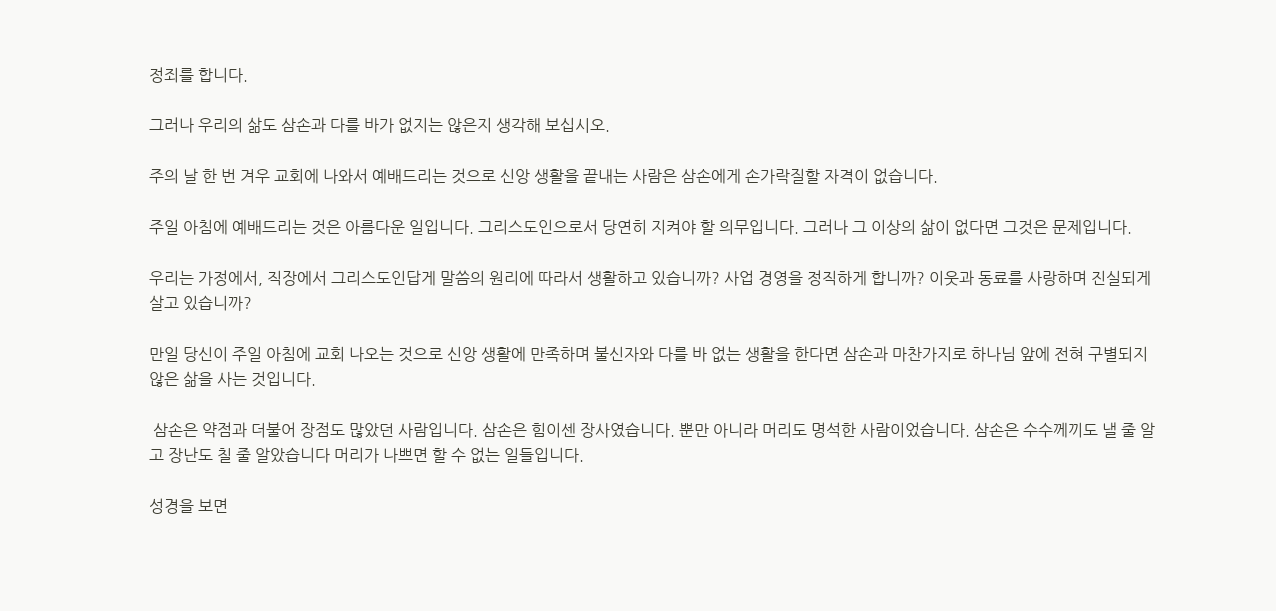정죄를 합니다.

그러나 우리의 삶도 삼손과 다를 바가 없지는 않은지 생각해 보십시오.

주의 날 한 번 겨우 교회에 나와서 예배드리는 것으로 신앙 생활을 끝내는 사람은 삼손에게 손가락질할 자격이 없습니다.

주일 아침에 예배드리는 것은 아름다운 일입니다. 그리스도인으로서 당연히 지켜야 할 의무입니다. 그러나 그 이상의 삶이 없다면 그것은 문제입니다.

우리는 가정에서, 직장에서 그리스도인답게 말씀의 원리에 따라서 생활하고 있습니까? 사업 경영을 정직하게 합니까? 이웃과 동료를 사랑하며 진실되게 살고 있습니까?

만일 당신이 주일 아침에 교회 나오는 것으로 신앙 생활에 만족하며 불신자와 다를 바 없는 생활을 한다면 삼손과 마찬가지로 하나님 앞에 전혀 구별되지 않은 삶을 사는 것입니다.

 삼손은 약점과 더불어 장점도 많았던 사람입니다. 삼손은 힘이센 장사였습니다. 뿐만 아니라 머리도 명석한 사람이었습니다. 삼손은 수수께끼도 낼 줄 알고 장난도 칠 줄 알았습니다 머리가 나쁘면 할 수 없는 일들입니다.

성경을 보면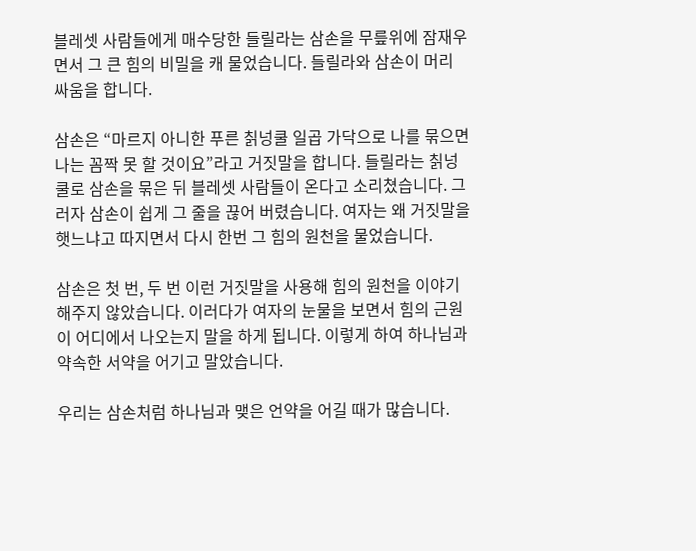블레셋 사람들에게 매수당한 들릴라는 삼손을 무릎위에 잠재우면서 그 큰 힘의 비밀을 캐 물었습니다. 들릴라와 삼손이 머리 싸움을 합니다.

삼손은 “마르지 아니한 푸른 칡넝쿨 일곱 가닥으로 나를 묶으면 나는 꼼짝 못 할 것이요”라고 거짓말을 합니다. 들릴라는 칡넝쿨로 삼손을 묶은 뒤 블레셋 사람들이 온다고 소리쳤습니다. 그러자 삼손이 쉽게 그 줄을 끊어 버렸습니다. 여자는 왜 거짓말을 햇느냐고 따지면서 다시 한번 그 힘의 원천을 물었습니다.

삼손은 첫 번, 두 번 이런 거짓말을 사용해 힘의 원천을 이야기해주지 않았습니다. 이러다가 여자의 눈물을 보면서 힘의 근원이 어디에서 나오는지 말을 하게 됩니다. 이렇게 하여 하나님과 약속한 서약을 어기고 말았습니다.

우리는 삼손처럼 하나님과 맺은 언약을 어길 때가 많습니다.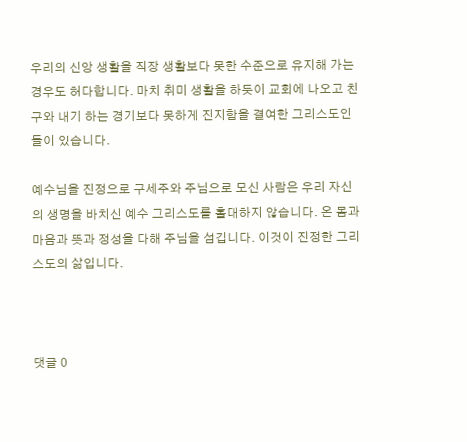우리의 신앙 생활을 직장 생활보다 못한 수준으로 유지해 가는 경우도 허다합니다. 마치 취미 생활을 하듯이 교회에 나오고 친구와 내기 하는 경기보다 못하게 진지함을 결여한 그리스도인들이 있습니다.

예수님을 진정으로 구세주와 주님으로 모신 사람은 우리 자신의 생명을 바치신 예수 그리스도를 홀대하지 않습니다. 온 몸과 마음과 뜻과 정성을 다해 주님을 섬깁니다. 이것이 진정한 그리스도의 삶입니다.



댓글 0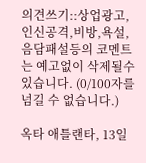의견쓰기::상업광고,인신공격,비방,욕설,음담패설등의 코멘트는 예고없이 삭제될수 있습니다. (0/100자를 넘길 수 없습니다.)

옥타 애틀랜타, 13일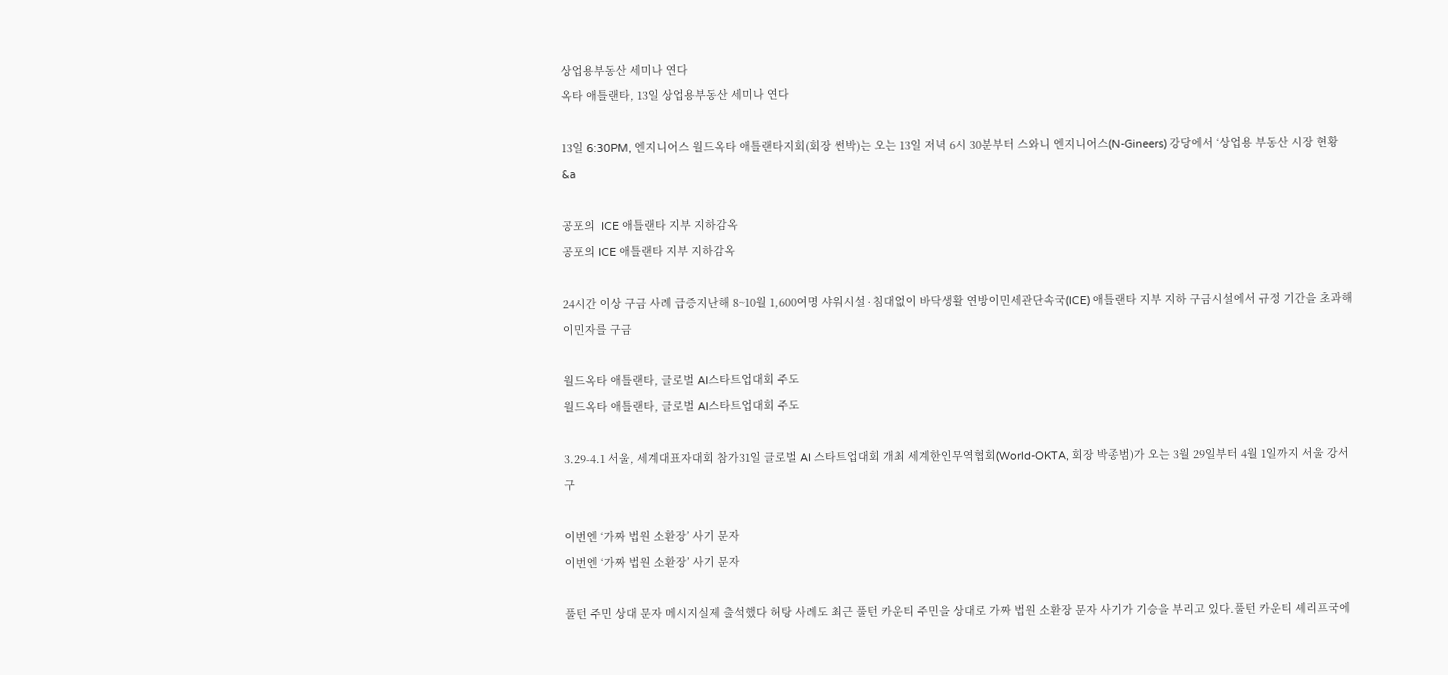상업용부동산 세미나 연다
옥타 애틀랜타, 13일 상업용부동산 세미나 연다

13일 6:30PM, 엔지니어스 월드옥타 애틀랜타지회(회장 썬박)는 오는 13일 저녁 6시 30분부터 스와니 엔지니어스(N-Gineers) 강당에서 ‘상업용 부동산 시장 현황 &a

공포의  ICE 애틀랜타 지부 지하감옥
공포의 ICE 애틀랜타 지부 지하감옥

24시간 이상 구금 사례 급증지난해 8~10월 1,600여명 샤워시설∙침대없이 바닥생활 연방이민세관단속국(ICE) 애틀랜타 지부 지하 구금시설에서 규정 기간을 초과해 이민자를 구금

월드옥타 애틀랜타, 글로벌 AI스타트업대회 주도
월드옥타 애틀랜타, 글로벌 AI스타트업대회 주도

3.29-4.1 서울, 세계대표자대회 참가31일 글로벌 AI 스타트업대회 개최 세계한인무역협회(World-OKTA, 회장 박종범)가 오는 3월 29일부터 4월 1일까지 서울 강서구

이번엔 ‘가짜 법원 소환장’ 사기 문자
이번엔 ‘가짜 법원 소환장’ 사기 문자

풀턴 주민 상대 문자 메시지실제 출석했다 허탕 사례도 최근 풀턴 카운티 주민을 상대로 가짜 법원 소환장 문자 사기가 기승을 부리고 있다.풀턴 카운티 셰리프국에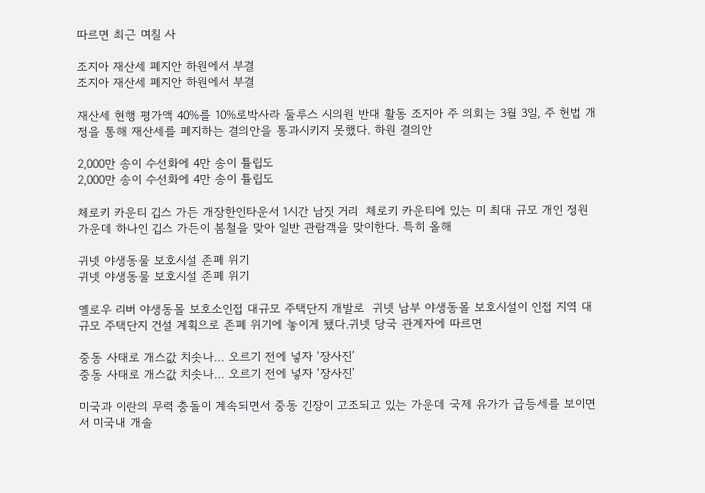따르면 최근 며칠 사

조지아 재산세 폐지안 하원에서 부결
조지아 재산세 폐지안 하원에서 부결

재산세 현행 평가액 40%를 10%로박사라 둘루스 시의원 반대 활동 조지아 주 의회는 3월 3일, 주 헌법 개정을 통해 재산세를 폐지하는 결의안을 통과시키지 못했다. 하원 결의안

2,000만 송이 수선화에 4만 송이 튤립도
2,000만 송이 수선화에 4만 송이 튤립도

체로키 카운티 깁스 가든 개장한인타운서 1시간 남짓 거리  체로키 카운티에 있는 미 최대 규모 개인 정원 가운데 하나인 깁스 가든이 봄철을 맞아 일반 관람객을 맞이한다. 특히 올해

귀넷 야생동물 보호시설 존폐 위기
귀넷 야생동물 보호시설 존폐 위기

옐로우 리버 야생동몰 보호소인접 대규모 주택단지 개발로  귀넷 남부 야생동몰 보호시설이 인접 지역 대규모 주택단지 건설 계획으로 존폐 위기에 놓이게 됐다.귀넷 당국 관계자에 따르면

중동 사태로 개스값 치솟나… 오르기 전에 넣자 ‘장사진’
중동 사태로 개스값 치솟나… 오르기 전에 넣자 ‘장사진’

미국과 이란의 무력 충돌이 계속되면서 중동 긴장이 고조되고 있는 가운데 국제 유가가 급등세를 보이면서 미국내 개솔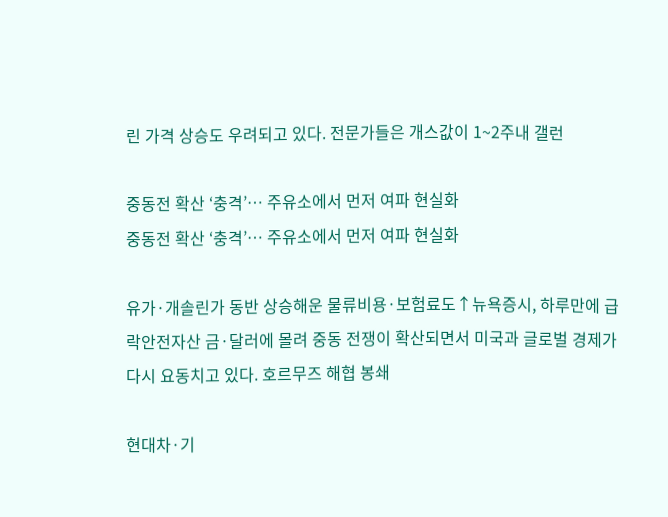린 가격 상승도 우려되고 있다. 전문가들은 개스값이 1~2주내 갤런

중동전 확산 ‘충격’… 주유소에서 먼저 여파 현실화
중동전 확산 ‘충격’… 주유소에서 먼저 여파 현실화

유가·개솔린가 동반 상승해운 물류비용·보험료도↑뉴욕증시, 하루만에 급락안전자산 금·달러에 몰려 중동 전쟁이 확산되면서 미국과 글로벌 경제가 다시 요동치고 있다. 호르무즈 해협 봉쇄

현대차·기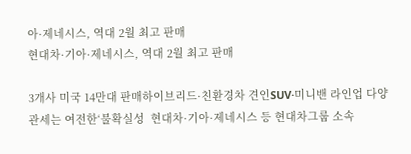아·제네시스, 역대 2월 최고 판매
현대차·기아·제네시스, 역대 2월 최고 판매

3개사 미국 14만대 판매하이브리드·친환경차 견인SUV·미니밴 라인업 다양관세는 여전한‘불확실성  현대차·기아·제네시스 등 현대차그룹 소속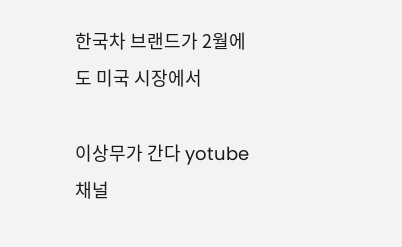한국차 브랜드가 2월에도 미국 시장에서

이상무가 간다 yotube 채널